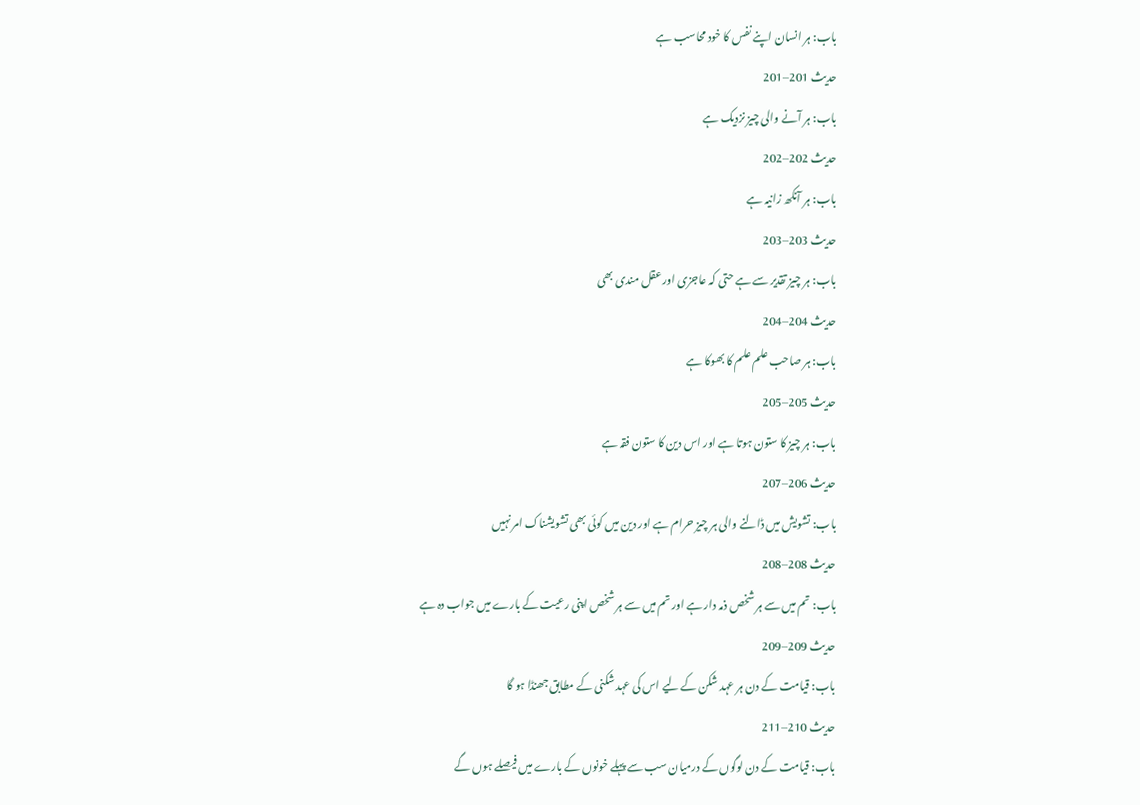باب: ہر انسان اپنے نفس کا خود محاسب ہے
حدیث 201–201
باب: ہر آنے والی چیز نزدیک ہے
حدیث 202–202
باب: ہر آنکھ زانیہ ہے
حدیث 203–203
باب: ہر چیز تقدیر سے ہے حتی کہ عاجزی اور عقل مندی بھی
حدیث 204–204
باب: ہر صاحب علم علم کا بھوکا ہے
حدیث 205–205
باب: ہر چیز کا ستون ہوتا ہے اور اس دین کا ستون فقہ ہے
حدیث 206–207
باب: تشویش میں ڈالنے والی ہر چیز حرام ہے اور دین میں کوئی بھی تشویشناک امر نہیں
حدیث 208–208
باب: تم میں سے ہر شخص ذمہ دار ہے اور تم میں سے ہر شخص اپنی رعیت کے بارے میں جواب دہ ہے
حدیث 209–209
باب: قیامت کے دن ہر عہد شکن کے لیے اس کی عہد شکنی کے مطابق جھنڈا ہو گا
حدیث 210–211
باب: قیامت کے دن لوگوں کے درمیان سب سے پہلے خونوں کے بارے میں فیصلے ہوں گے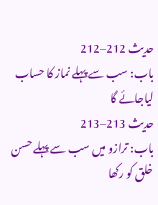حدیث 212–212
باب: سب سے پہلے نماز کا حساب لیاجائے گا
حدیث 213–213
باب: ترازو میں سب سے پہلے حسن خلق کو رکھا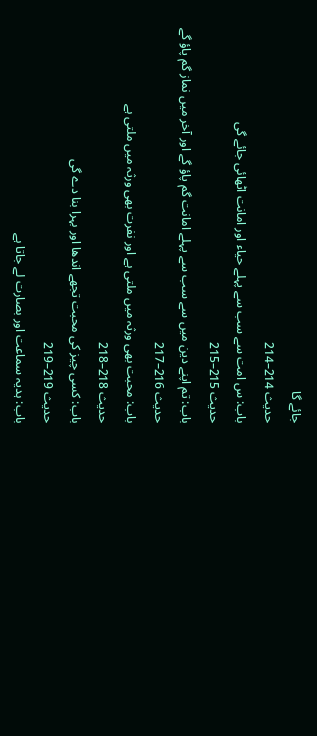جائے گا
حدیث 214–214
باب: س امت سے سب سے پہلے حیاء اور امانت اٹھائی جائے گی
حدیث 215–215
باب: تم اپنے دین میں سے سب سے پہلے امانت گم پاؤ گے اور آخر میں نماز گم پاؤ گے
حدیث 216–217
باب: محبت بھی ورثہ میں ملتی ہے اور نفرت بھی ورثہ میں ملتی ہے
حدیث 218–218
باب: کسی چیز کی محبت تجھے اندھا اور بہرا بنا دے گی
حدیث 219–219
باب: ہدیہ سماعت اور بصارت لے جاتا ہے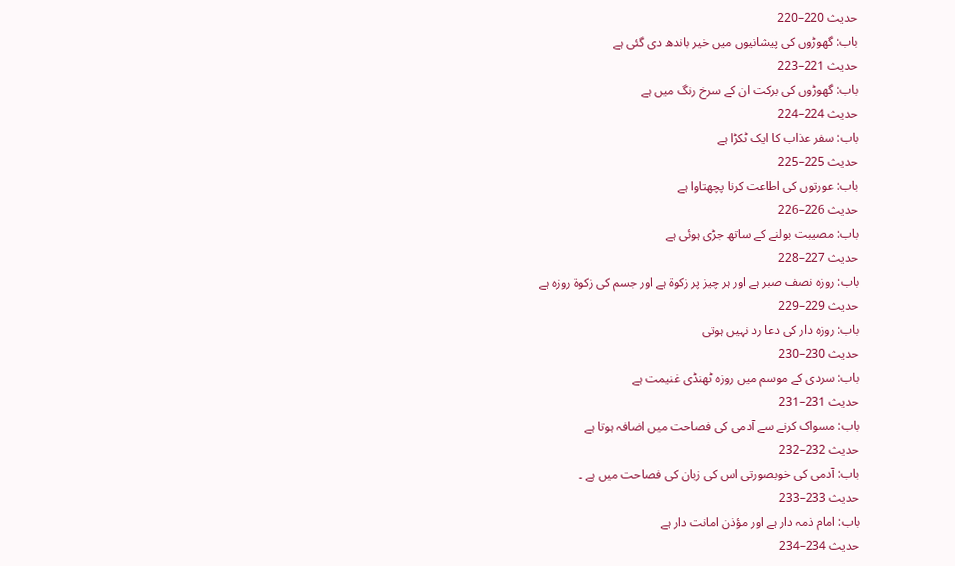حدیث 220–220
باب: گھوڑوں کی پیشانیوں میں خیر باندھ دی گئی ہے
حدیث 221–223
باب: گھوڑوں کی برکت ان کے سرخ رنگ میں ہے
حدیث 224–224
باب: سفر عذاب کا ایک ٹکڑا ہے
حدیث 225–225
باب: عورتوں کی اطاعت کرنا پچھتاوا ہے
حدیث 226–226
باب: مصیبت بولنے کے ساتھ جڑی ہوئی ہے
حدیث 227–228
باب: روزہ نصف صبر ہے اور ہر چیز پر زکوۃ ہے اور جسم کی زکوۃ روزہ ہے
حدیث 229–229
باب: روزہ دار کی دعا رد نہیں ہوتی
حدیث 230–230
باب: سردی کے موسم میں روزہ ٹھنڈی غنیمت ہے
حدیث 231–231
باب: مسواک کرنے سے آدمی کی فصاحت میں اضافہ ہوتا ہے
حدیث 232–232
باب: آدمی کی خوبصورتی اس کی زبان کی فصاحت میں ہے ۔
حدیث 233–233
باب: امام ذمہ دار ہے اور مؤذن امانت دار ہے
حدیث 234–234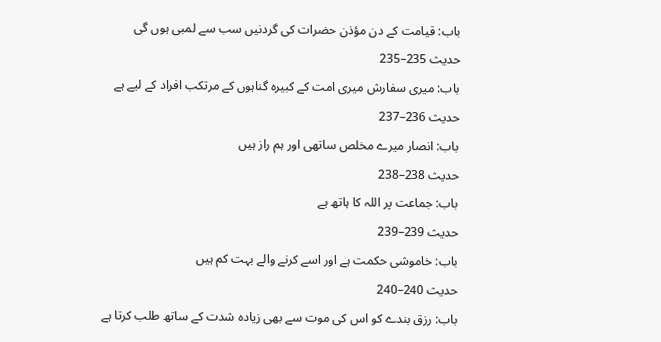باب: قیامت کے دن مؤذن حضرات کی گردنیں سب سے لمبی ہوں گی
حدیث 235–235
باب: میری سفارش میری امت کے کبیرہ گناہوں کے مرتکب افراد کے لیے ہے
حدیث 236–237
باب: انصار میرے مخلص ساتھی اور ہم راز ہیں
حدیث 238–238
باب: جماعت پر اللہ کا ہاتھ ہے
حدیث 239–239
باب: خاموشی حکمت ہے اور اسے کرنے والے بہت کم ہیں
حدیث 240–240
باب: رزق بندے کو اس کی موت سے بھی زیادہ شدت کے ساتھ طلب کرتا ہے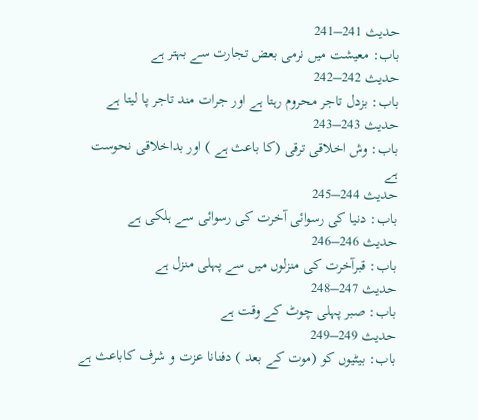حدیث 241–241
باب: معیشت میں نرمی بعض تجارت سے بہتر ہے
حدیث 242–242
باب: بزدل تاجر محروم رہتا ہے اور جرات مند تاجر پا لیتا ہے
حدیث 243–243
باب: وش اخلاقی ترقی (کا باعث ہے ) اور بداخلاقی نحوست ہے
حدیث 244–245
باب: دنیا کی رسوائی آخرت کی رسوائی سے ہلکی ہے
حدیث 246–246
باب: قبرآخرت کی منزلوں میں سے پہلی منزل ہے
حدیث 247–248
باب: صبر پہلی چوٹ کے وقت ہے
حدیث 249–249
باب: بیٹیوں کو (موت کے بعد ) دفنانا عزت و شرف کاباعث ہے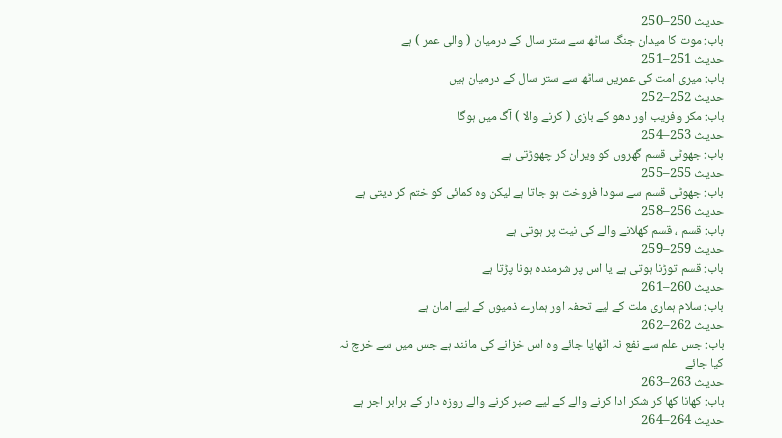حدیث 250–250
باب: موت کا میدان جنگ ساٹھ سے ستر سال کے درمیان ( والی عمر ) ہے
حدیث 251–251
باب: میری امت کی عمریں ساٹھ سے ستر سال کے درمیان ہیں
حدیث 252–252
باب: مکر وفریب اور دھو کے بازی ( کرنے والا ) آگ میں ہوگا
حدیث 253–254
باب: جھوٹی قسم گھروں کو ویران کر چھوڑتی ہے
حدیث 255–255
باب: جھوٹی قسم سے سودا فروخت ہو جاتا ہے لیکن وہ کمائی کو ختم کر دیتی ہے
حدیث 256–258
باب: قسم ، قسم کھلانے والے کی نیت پر ہوتی ہے
حدیث 259–259
باب: قسم توڑنا ہوتی ہے یا اس پر شرمندہ ہونا پڑتا ہے
حدیث 260–261
باب: سلام ہماری ملت کے لیے تحفہ اور ہمارے ذمیوں کے لیے امان ہے
حدیث 262–262
باب: جس علم سے نفع نہ اٹھایا جائے وہ اس خزانے کی مانند ہے جس میں سے خرچ نہ کیا جائے
حدیث 263–263
باب: کھانا کھا کر شکر ادا کرنے والے کے لیے صبر کرنے والے روزہ دار کے برابر اجر ہے
حدیث 264–264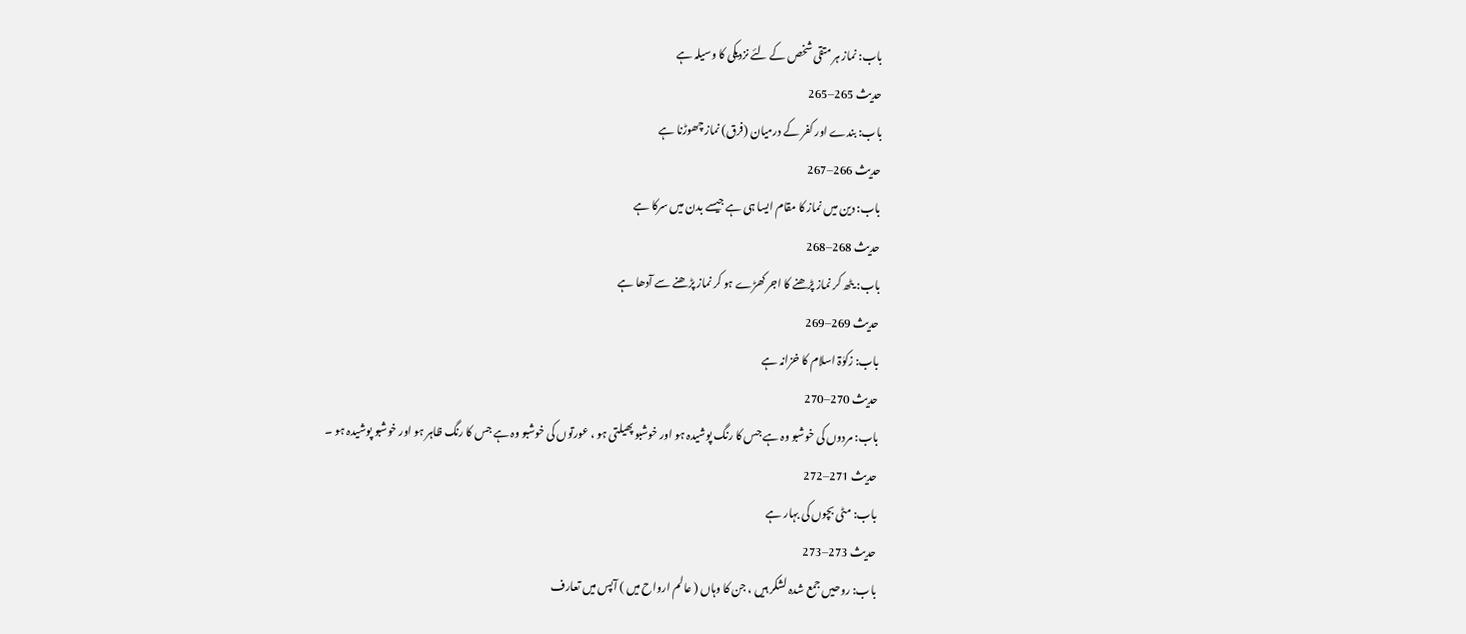باب: نماز ہر متقی شخص کے لئے نزدیکی کا وسیلہ ہے
حدیث 265–265
باب: بندے اور کفر کے درمیان (فرق) نماز چھوڑنا ہے
حدیث 266–267
باب: دین میں نماز کا مقام ایسا ہی ہے جیسے بدن میں سرکا ہے
حدیث 268–268
باب: یٹھ کر نماز پڑھنے کا اجر کھڑے ہو کر نماز پڑھنے سے آدھا ہے
حدیث 269–269
باب: زکوٰۃ اسلام کا خزانہ ہے
حدیث 270–270
باب: مردوں کی خوشبو وہ ہے جس کا رنگ پوشیدہ ہو اور خوشبو پھیلتی ہو ، عورتوں کی خوشبو وہ ہے جس کا رنگ ظاہر ہو اور خوشبو پوشیدہ ہو ۔
حدیث 271–272
باب: مٹی بچوں کی بہار ہے
حدیث 273–273
باب: روحیں جمع شدہ لشکر ہیں ، جن کا وہاں ( عالم ارواح میں ) آپس میں تعارف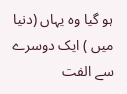ہو گیا وہ یہاں (دنیا میں ) ایک دوسرے سے الفت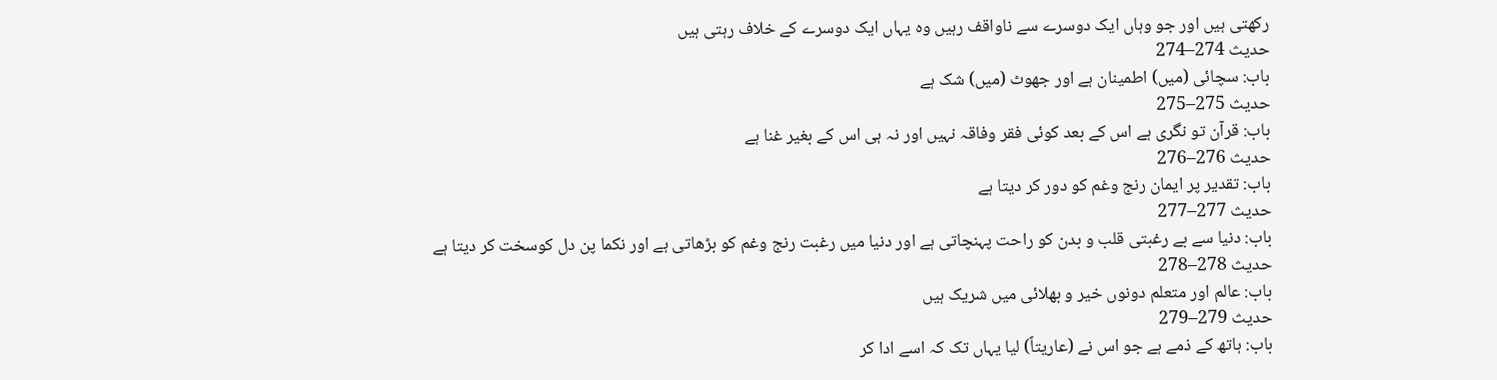رکھتی ہیں اور جو وہاں ایک دوسرے سے ناواقف رہیں وہ یہاں ایک دوسرے کے خلاف رہتی ہیں
حدیث 274–274
باب: سچائی (میں) اطمینان ہے اور جھوٹ (میں) شک ہے
حدیث 275–275
باب: قرآن تو نگری ہے اس کے بعد کوئی فقر وفاقہ نہیں اور نہ ہی اس کے بغیر غنا ہے
حدیث 276–276
باب: تقدیر پر ایمان رنج وغم کو دور کر دیتا ہے
حدیث 277–277
باب: دنیا سے بے رغبتی قلب و بدن کو راحت پہنچاتی ہے اور دنیا میں رغبت رنج وغم کو بڑھاتی ہے اور نکما پن دل کوسخت کر دیتا ہے
حدیث 278–278
باب: عالم اور متعلم دونوں خیر و بھلائی میں شریک ہیں
حدیث 279–279
باب: ہاتھ کے ذمے ہے جو اس نے (عاریتاً) لیا یہاں تک کہ اسے ادا کر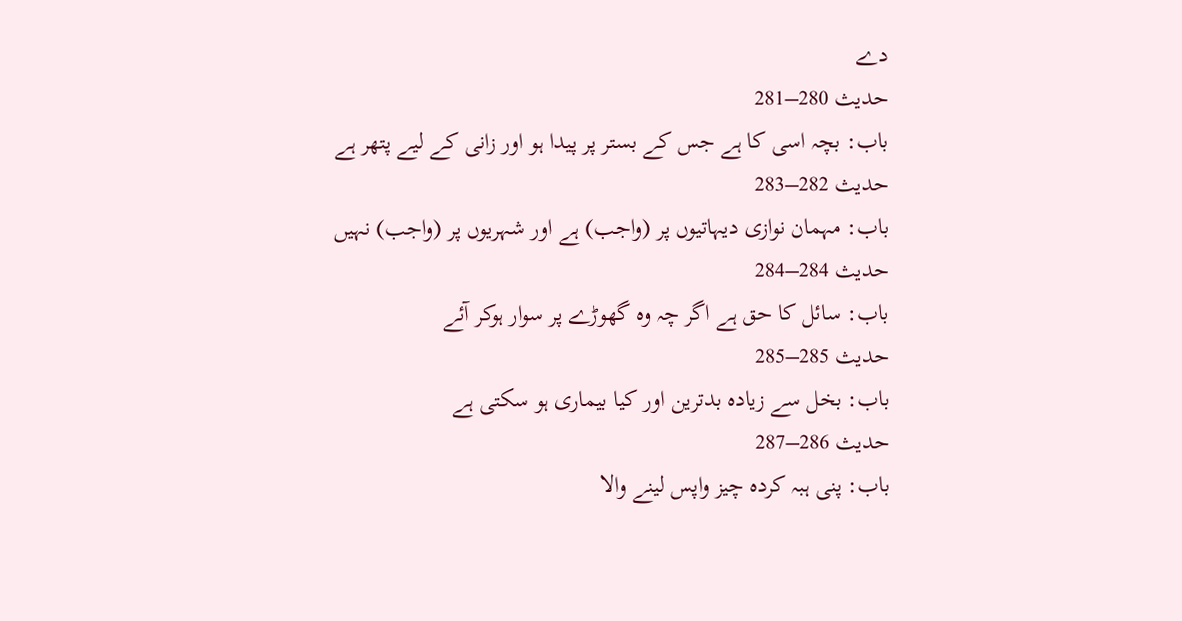دے
حدیث 280–281
باب: بچہ اسی کا ہے جس کے بستر پر پیدا ہو اور زانی کے لیے پتھر ہے
حدیث 282–283
باب: مہمان نوازی دیہاتیوں پر (واجب) ہے اور شہریوں پر (واجب) نہیں
حدیث 284–284
باب: سائل کا حق ہے اگر چہ وہ گھوڑے پر سوار ہوکر آئے
حدیث 285–285
باب: بخل سے زیادہ بدترین اور کیا بیماری ہو سکتی ہے
حدیث 286–287
باب: پنی ہبہ کرده چیز واپس لینے والا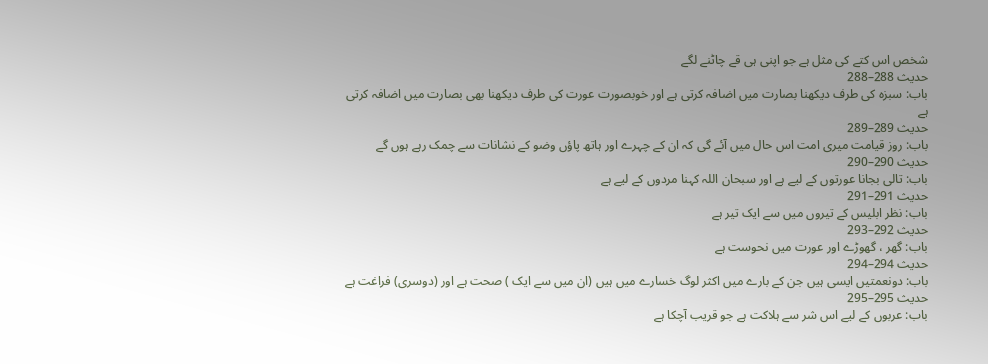شخص اس کتے کی مثل ہے جو اپنی ہی قے چاٹنے لگے
حدیث 288–288
باب: سبزہ کی طرف دیکھنا بصارت میں اضافہ کرتی ہے اور خوبصورت عورت کی طرف دیکھنا بھی بصارت میں اضافہ کرتی ہے
حدیث 289–289
باب: روز قیامت میری امت اس حال میں آئے گی کہ ان کے چہرے اور ہاتھ پاؤں وضو کے نشانات سے چمک رہے ہوں گے
حدیث 290–290
باب: تالی بجانا عورتوں کے لیے ہے اور سبحان اللہ کہنا مردوں کے لیے ہے
حدیث 291–291
باب: نظر ابلیس کے تیروں میں سے ایک تیر ہے
حدیث 292–293
باب: گھر ، گھوڑے اور عورت میں نحوست ہے
حدیث 294–294
باب: دونعمتیں ایسی ہیں جن کے بارے میں اکثر لوگ خسارے میں ہیں (ان میں سے ایک ) صحت ہے اور (دوسری) فراغت ہے
حدیث 295–295
باب: عربوں کے لیے اس شر سے ہلاکت ہے جو قریب آچکا ہے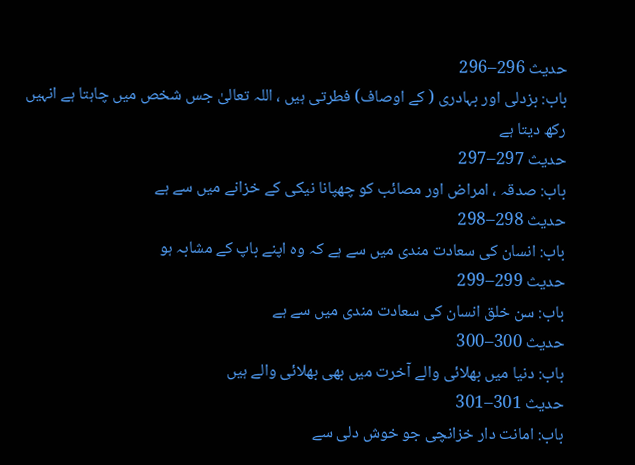حدیث 296–296
باب: بزدلی اور بہادری ( کے اوصاف) فطرتی ہیں ، اللہ تعالیٰ جس شخص میں چاہتا ہے انہیں رکھ دیتا ہے
حدیث 297–297
باب: صدقہ ، امراض اور مصائب کو چھپانا نیکی کے خزانے میں سے ہے
حدیث 298–298
باب: انسان کی سعادت مندی میں سے ہے کہ وہ اپنے باپ کے مشابہ ہو
حدیث 299–299
باب: سن خلق انسان کی سعادت مندی میں سے ہے
حدیث 300–300
باب: دنیا میں بھلائی والے آخرت میں بھی بھلائی والے ہیں
حدیث 301–301
باب: امانت دار خزانچی جو خوش دلی سے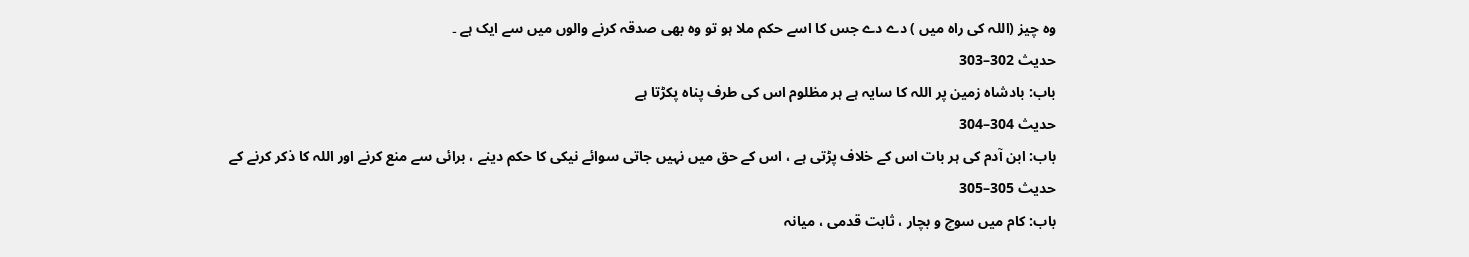وہ چیز (اللہ کی راہ میں ) دے دے جس کا اسے حکم ملا ہو تو وہ بھی صدقہ کرنے والوں میں سے ایک ہے ۔
حدیث 302–303
باب: بادشاہ زمین پر اللہ کا سایہ ہے ہر مظلوم اس کی طرف پناہ پکڑتا ہے
حدیث 304–304
باب: ابن آدم کی ہر بات اس کے خلاف پڑتی ہے ، اس کے حق میں نہیں جاتی سوائے نیکی کا حکم دینے ، برائی سے منع کرنے اور اللہ کا ذکر کرنے کے
حدیث 305–305
باب: کام میں سوچ و بچار ، ثابت قدمی ، میانہ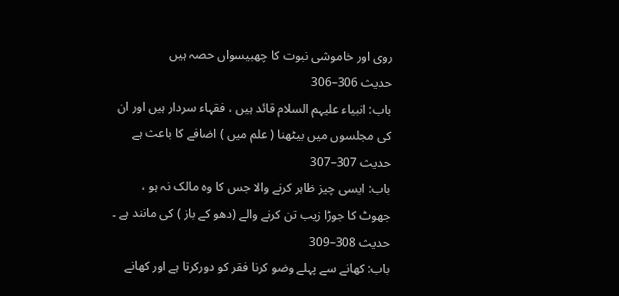روی اور خاموشی نبوت کا چھبیسواں حصہ ہیں
حدیث 306–306
باب: انبياء علیہم السلام قائد ہیں ، فقہاء سردار ہیں اور ان کی مجلسوں میں بیٹھنا ( علم میں ) اضافے کا باعث ہے
حدیث 307–307
باب: ایسی چیز ظاہر کرنے والا جس کا وہ مالک نہ ہو ، جھوٹ کا جوڑا زیب تن کرنے والے (دھو کے باز ) کی مانند ہے ۔
حدیث 308–309
باب: کھانے سے پہلے وضو کرنا فقر کو دورکرتا ہے اور کھانے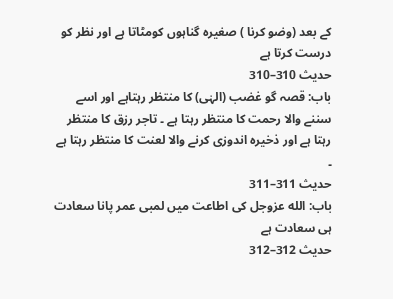کے بعد (وضو کرنا ) صغیرہ گناہوں کومٹاتا ہے اور نظر کو درست کرتا ہے
حدیث 310–310
باب: قصہ گو غضب (الہٰی) کا منتظر رہتاہے اور اسے سننے والا رحمت کا منتظر رہتا ہے ۔ تاجر رزق کا منتظر رہتا ہے اور ذخیرہ اندوزی کرنے والا لعنت کا منتظر رہتا ہے ۔
حدیث 311–311
باب: الله عزوجل کی اطاعت میں لمبی عمر پانا سعادت ہی سعادت ہے
حدیث 312–312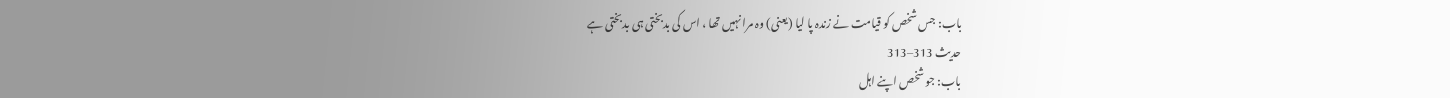باب: جس شخص کو قیامت نے زندہ پا لیا (یعنی) وہ مرا نہیں تھا ، اس کی بدبختی ہی بدبختی ہے
حدیث 313–313
باب: جو شخص اپنے اہل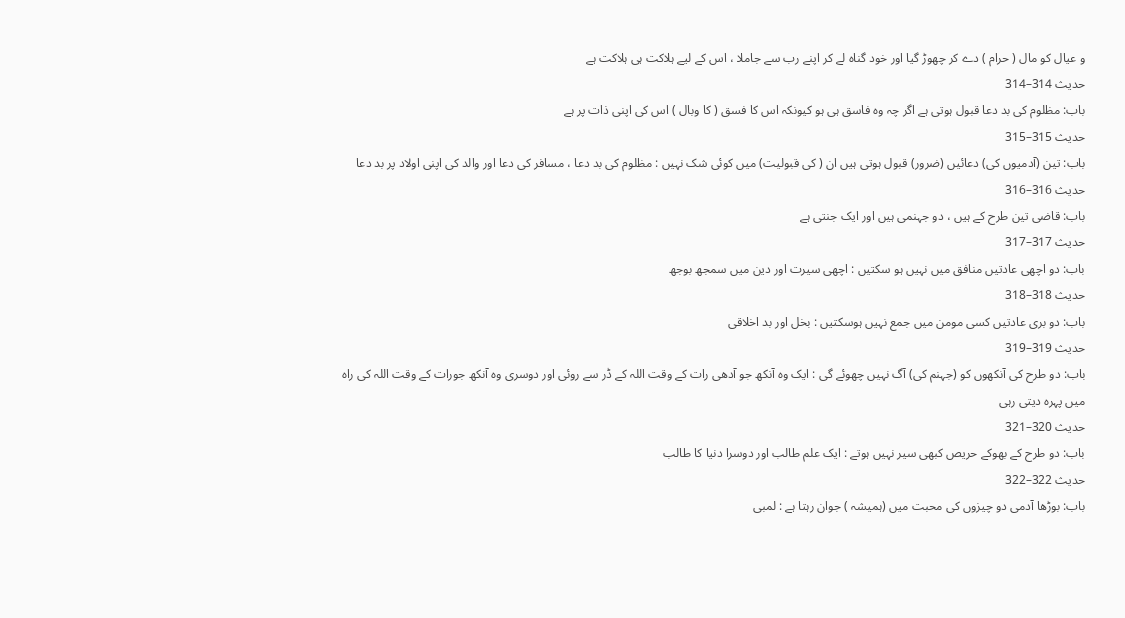و عیال کو مال ( حرام ) دے کر چھوڑ گیا اور خود گناہ لے کر اپنے رب سے جاملا ، اس کے لیے ہلاکت ہی ہلاکت ہے
حدیث 314–314
باب: مظلوم کی بد دعا قبول ہوتی ہے اگر چہ وہ فاسق ہی ہو کیونکہ اس کا فسق ( کا وبال ) اس کی اپنی ذات پر ہے
حدیث 315–315
باب: تین (آدمیوں کی) دعائیں (ضرور) قبول ہوتی ہیں ان ( کی قبولیت) میں کوئی شک نہیں : مظلوم کی بد دعا ، مسافر کی دعا اور والد کی اپنی اولاد پر بد دعا
حدیث 316–316
باب: قاضی تین طرح کے ہیں ، دو جہنمی ہیں اور ایک جنتی ہے
حدیث 317–317
باب: دو اچھی عادتیں منافق میں نہیں ہو سکتیں : اچھی سیرت اور دین میں سمجھ بوجھ
حدیث 318–318
باب: دو بری عادتیں کسی مومن میں جمع نہیں ہوسکتیں : بخل اور بد اخلاقی
حدیث 319–319
باب: دو طرح کی آنکھوں کو (جہنم کی) آگ نہیں چھوئے گی : ایک وہ آنکھ جو آدھی رات کے وقت اللہ کے ڈر سے روئی اور دوسری وہ آنکھ جورات کے وقت اللہ کی راہ میں پہرہ دیتی رہی
حدیث 320–321
باب: دو طرح کے بھوکے حریص کبھی سیر نہیں ہوتے : ایک علم طالب اور دوسرا دنیا کا طالب
حدیث 322–322
باب: بوڑھا آدمی دو چیزوں کی محبت میں (ہمیشہ ) جوان رہتا ہے : لمبی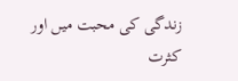زندگی کی محبت میں اور کثرت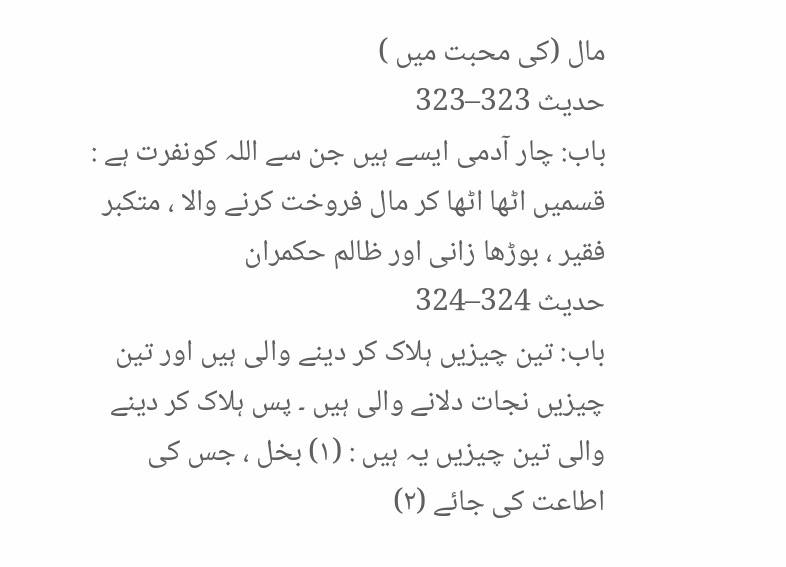مال (کی محبت میں )
حدیث 323–323
باب: چار آدمی ایسے ہیں جن سے اللہ کونفرت ہے : قسمیں اٹھا اٹھا کر مال فروخت کرنے والا ، متکبر فقیر ، بوڑھا زانی اور ظالم حکمران
حدیث 324–324
باب: تین چیزیں ہلاک کر دینے والی ہیں اور تین چیزیں نجات دلانے والی ہیں ۔ پس ہلاک کر دینے والی تین چیزیں یہ ہیں : (۱) بخل ، جس کی اطاعت کی جائے (۲)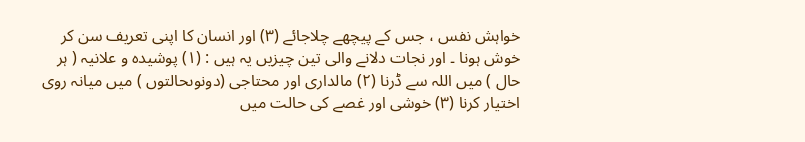خواہش نفس ، جس کے پیچھے چلاجائے (۳) اور انسان کا اپنی تعریف سن کر خوش ہونا ۔ اور نجات دلانے والی تین چیزیں یہ ہیں : (۱) پوشیدہ و علانیہ ( ہر حال ) میں اللہ سے ڈرنا (۲) مالداری اور محتاجی (دونوںحالتوں ) میں میانہ روی اختیار کرنا (۳) خوشی اور غصے کی حالت میں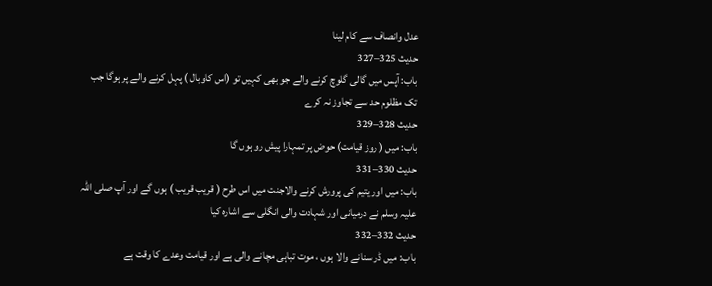عدل وانصاف سے کام لینا
حدیث 325–327
باب: آپس میں گالی گلوچ کرنے والے جو بھی کہیں تو (اس کاوبال ) پہل کرنے والے پر ہوگا جب تک مظلوم حد سے تجاوز نہ کرے
حدیث 328–329
باب: میں ( روز قیامت) حوض پر تمہارا پیش رو ہوں گا
حدیث 330–331
باب: میں اور یتیم کی پرورش کرنے والاجنت میں اس طرح ( قریب قریب ) ہوں گے اور آپ صلی اللہ علیہ وسلم نے درمیانی اور شہادت والی انگلی سے اشارہ کیا
حدیث 332–332
باب: میں ڈر سنانے والا ہوں ، موت تباہی مچانے والی ہے اور قیامت وعدے کا وقت ہے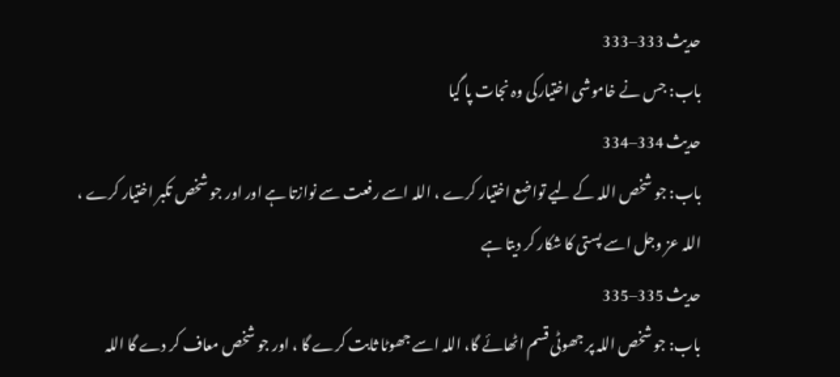حدیث 333–333
باب: جس نے خاموشی اختیارکی وہ نجات پا گیا
حدیث 334–334
باب: جو شخص اللہ کے لیے تواضع اختیار کرے ، اللہ اسے رفعت سے نوازتا ہے اور اور جو شخص تکبر اختیار کرے ، اللہ عز وجل اسے پستی کا شکار کر دیتا ہے
حدیث 335–335
باب: جو شخص اللہ پر جھوٹی قسم اٹھائے گا، اللہ اسے جھوٹا ثابت کرے گا ، اور جو شخص معاف کر دے گا اللہ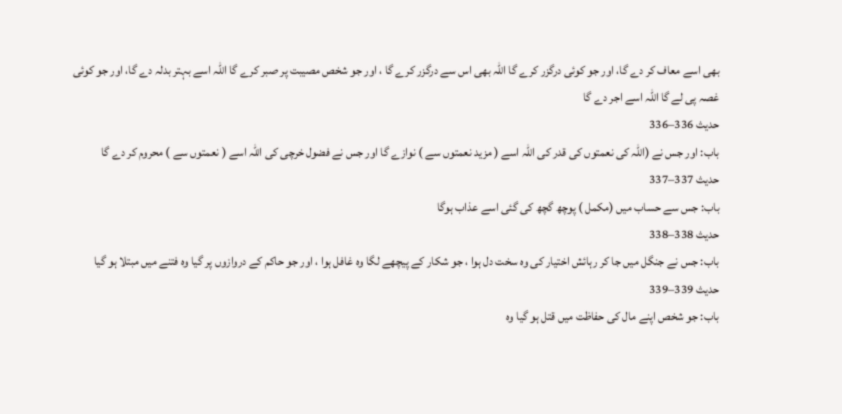بھی اسے معاف کر دے گا، اور جو کوئی درگزر کرے گا اللہ بھی اس سے درگزر کرے گا ، اور جو شخص مصیبت پر صبر کرے گا اللہ اسے بہتر بدلہ دے گا، اور جو کوئی غصہ پی لے گا اللہ اسے اجر دے گا
حدیث 336–336
باب: اور جس نے (اللہ کی نعمتوں کی قدر کی اللہ اسے ( مزید نعمتوں سے ) نوازے گا اور جس نے فضول خرچی کی اللہ اسے ( نعمتوں سے ) محروم کر دے گا
حدیث 337–337
باب: جس سے حساب میں (مکمل ) پوچھ گچھ کی گئی اسے عذاب ہوگا
حدیث 338–338
باب: جس نے جنگل میں جا کر رہائش اختیار کی وہ سخت دل ہوا ، جو شکار کے پیچھے لگا وہ غافل ہوا ، اور جو حاکم کے دروازوں پر گیا وہ فتنے میں مبتلا ہو گیا
حدیث 339–339
باب: جو شخص اپنے مال کی حفاظت میں قتل ہو گیا وہ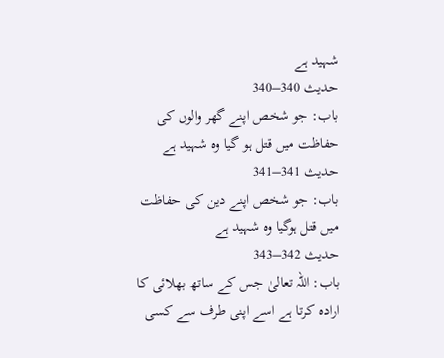شہید ہے
حدیث 340–340
باب: جو شخص اپنے گھر والوں کی حفاظت میں قتل ہو گیا وہ شہید ہے
حدیث 341–341
باب: جو شخص اپنے دین کی حفاظت میں قتل ہوگیا وہ شہید ہے
حدیث 342–343
باب: اللہ تعالیٰ جس کے ساتھ بھلائی کا ارادہ کرتا ہے اسے اپنی طرف سے کسی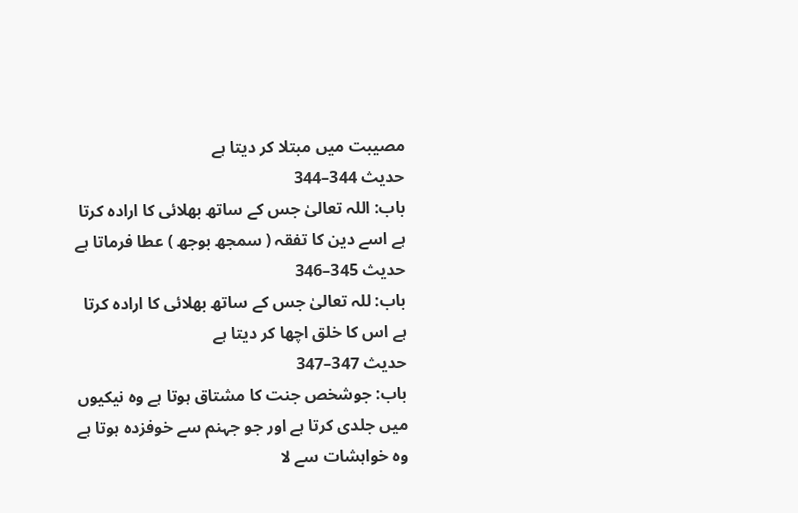مصیبت میں مبتلا کر دیتا ہے
حدیث 344–344
باب: اللہ تعالیٰ جس کے ساتھ بھلائی کا ارادہ کرتا ہے اسے دین کا تفقہ ( سمجھ بوجھ ) عطا فرماتا ہے
حدیث 345–346
باب: للہ تعالیٰ جس کے ساتھ بھلائی کا ارادہ کرتا ہے اس کا خلق اچھا کر دیتا ہے
حدیث 347–347
باب: جوشخص جنت کا مشتاق ہوتا ہے وہ نیکیوں میں جلدی کرتا ہے اور جو جہنم سے خوفزدہ ہوتا ہے وہ خواہشات سے لا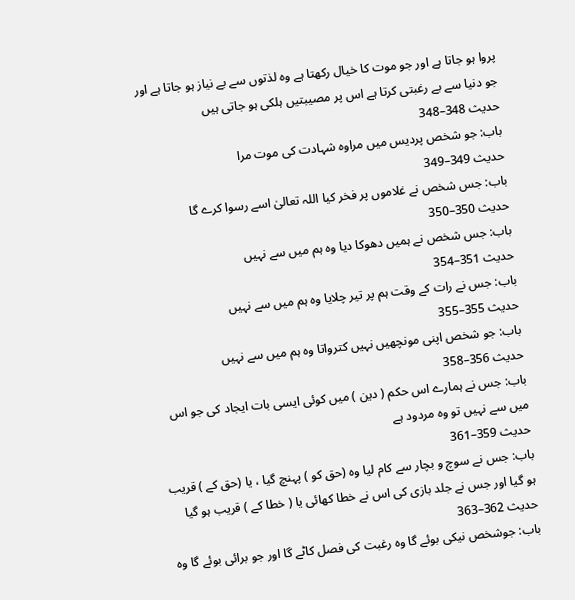پروا ہو جاتا ہے اور جو موت کا خیال رکھتا ہے وہ لذتوں سے بے نیاز ہو جاتا ہے اور جو دنیا سے بے رغبتی کرتا ہے اس پر مصیبتیں ہلکی ہو جاتی ہیں
حدیث 348–348
باب: جو شخص پردیس میں مراوہ شہادت کی موت مرا
حدیث 349–349
باب: جس شخص نے غلاموں پر فخر کیا اللہ تعالیٰ اسے رسوا کرے گا
حدیث 350–350
باب: جس شخص نے ہمیں دھوکا دیا وہ ہم میں سے نہیں
حدیث 351–354
باب: جس نے رات کے وقت ہم پر تیر چلایا وہ ہم میں سے نہیں
حدیث 355–355
باب: جو شخص اپنی مونچھیں نہیں کترواتا وہ ہم میں سے نہیں
حدیث 356–358
باب: جس نے ہمارے اس حکم ( دین ) میں کوئی ایسی بات ایجاد کی جو اس میں سے نہیں تو وہ مردود ہے
حدیث 359–361
باب: جس نے سوچ و بچار سے کام لیا وہ (حق کو ) پہنچ گیا ، یا (حق کے ) قریب ہو گیا اور جس نے جلد بازی کی اس نے خطا کھائی یا ( خطا کے ) قریب ہو گیا
حدیث 362–363
باب: جوشخص نیکی بوئے گا وہ رغبت کی فصل کاٹے گا اور جو برائی بوئے گا وہ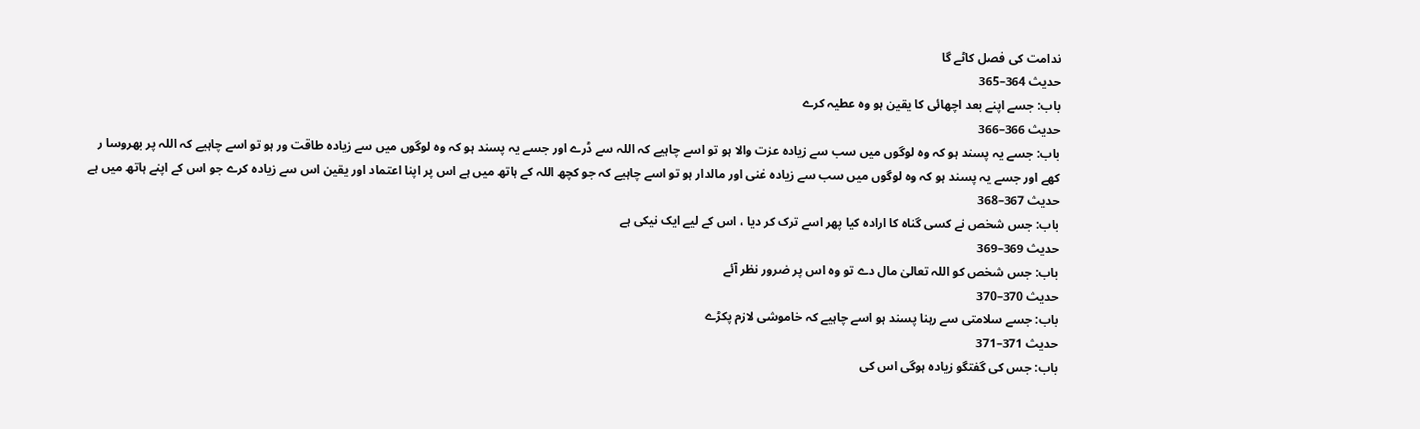ندامت کی فصل کاٹے گا
حدیث 364–365
باب: جسے اپنے بعد اچھائی کا یقین ہو وہ عطیہ کرے
حدیث 366–366
باب: جسے یہ پسند ہو کہ وہ لوگوں میں سب سے زیادہ عزت والا ہو تو اسے چاہیے کہ اللہ سے ڈرے اور جسے یہ پسند ہو کہ وہ لوگوں میں سے زیادہ طاقت ور ہو تو اسے چاہیے کہ اللہ پر بھروسا ر کھے اور جسے یہ پسند ہو کہ وہ لوگوں میں سب سے زیادہ غنی اور مالدار ہو تو اسے چاہیے کہ جو کچھ اللہ کے ہاتھ میں ہے اس پر اپنا اعتماد اور یقین اس سے زیادہ کرے جو اس کے اپنے ہاتھ میں ہے
حدیث 367–368
باب: جس شخص نے کسی گناہ کا ارادہ کیا پھر اسے ترک کر دیا ، اس کے لیے ایک نیکی ہے
حدیث 369–369
باب: جس شخص کو اللہ تعالیٰ مال دے تو وہ اس پر ضرور نظر آئے
حدیث 370–370
باب: جسے سلامتی سے رہنا پسند ہو اسے چاہیے کہ خاموشی لازم پکڑے
حدیث 371–371
باب: جس کی گفتگو زیادہ ہوگی اس کی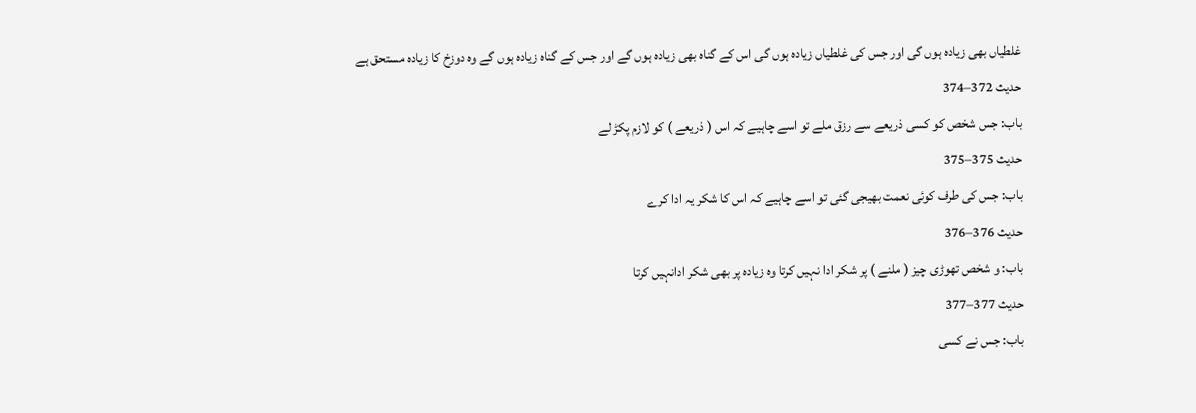غلطیاں بھی زیادہ ہوں گی اور جس کی غلطیاں زیادہ ہوں گی اس کے گناہ بھی زیادہ ہوں گے اور جس کے گناہ زیادہ ہوں گے وہ دوزخ کا زیادہ مستحق ہے
حدیث 372–374
باب: جس شخص کو کسی ذریعے سے رزق ملے تو اسے چاہیے کہ اس ( ذریعے ) کو لازم پکڑ لے
حدیث 375–375
باب: جس کی طرف کوئی نعمت بھیجی گئی تو اسے چاہیے کہ اس کا شکر یہ ادا کرے
حدیث 376–376
باب: و شخص تھوڑی چیز ( ملنے ) پر شکر ادا نہیں کرتا وہ زیادہ پر بھی شکر ادانہیں کرتا
حدیث 377–377
باب: جس نے کسی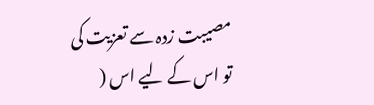مصیبت زدہ سے تعزیت کی تو اس کے لیے اس (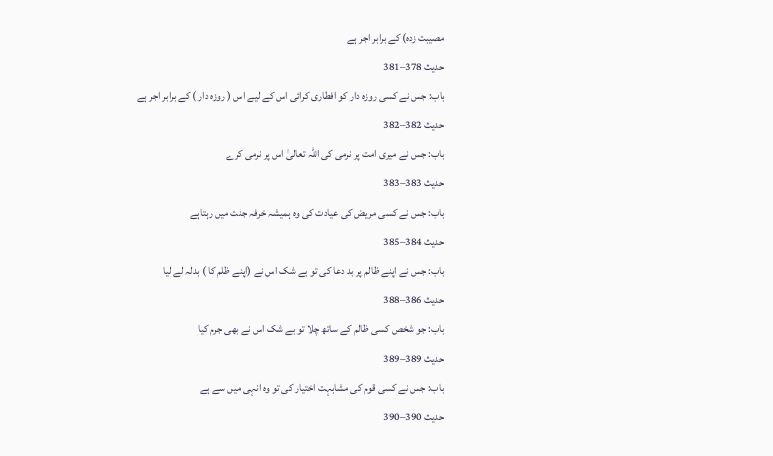مصیبت زدہ) کے برابر اجر ہے
حدیث 378–381
باب: جس نے کسی روزہ دار کو افطاری کرائی اس کے لیے اس ( روزہ دار ) کے برابر اجر ہے
حدیث 382–382
باب: جس نے میری امت پر نرمی کی اللہ تعالیٰ اس پر نرمی کرے
حدیث 383–383
باب: جس نے کسی مریض کی عیادت کی وہ ہمیشہ خرفہ جنت میں رہتاہے
حدیث 384–385
باب: جس نے اپنے ظالم پر بد دعا کی تو بے شک اس نے (اپنے ظلم کا ) بدلہ لے لیا
حدیث 386–388
باب: جو شخص کسی ظالم کے ساتھ چلا تو بے شک اس نے بھی جرم کیا
حدیث 389–389
باب: جس نے کسی قوم کی مشابہت اختیار کی تو وہ انہی میں سے ہے
حدیث 390–390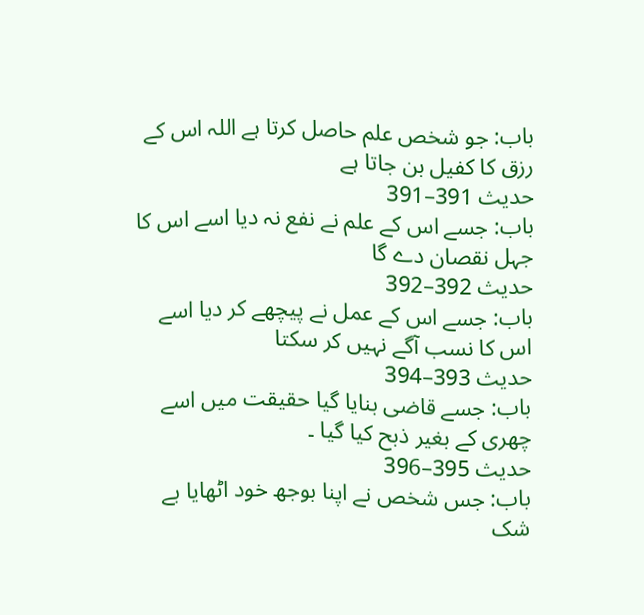باب: جو شخص علم حاصل کرتا ہے اللہ اس کے رزق کا کفیل بن جاتا ہے
حدیث 391–391
باب: جسے اس کے علم نے نفع نہ دیا اسے اس کا جہل نقصان دے گا
حدیث 392–392
باب: جسے اس کے عمل نے پیچھے کر دیا اسے اس کا نسب آگے نہیں کر سکتا
حدیث 393–394
باب: جسے قاضی بنایا گیا حقیقت میں اسے چھری کے بغیر ذبح کیا گیا ۔
حدیث 395–396
باب: جس شخص نے اپنا بوجھ خود اٹھایا بے شک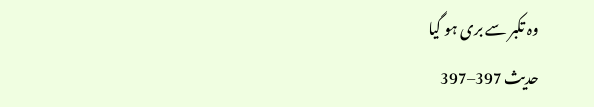وہ تکبر سے بری ہو گیا
حدیث 397–397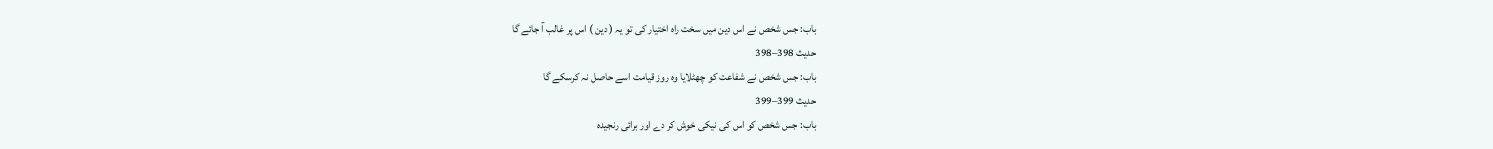باب: جس شخص نے اس دین میں سخت راہ اختیار کی تو یہ ( دین ) اس پر غالب آ جائے گا
حدیث 398–398
باب: جس شخص نے شفاعت کو چھٹلایا وہ روز قیامت اسے حاصل نہ کرسکے گا
حدیث 399–399
باب: جس شخص کو اس کی نیکی خوش کر دے اور برائی رنجیدہ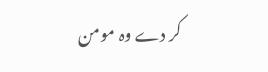کر دے وہ مومن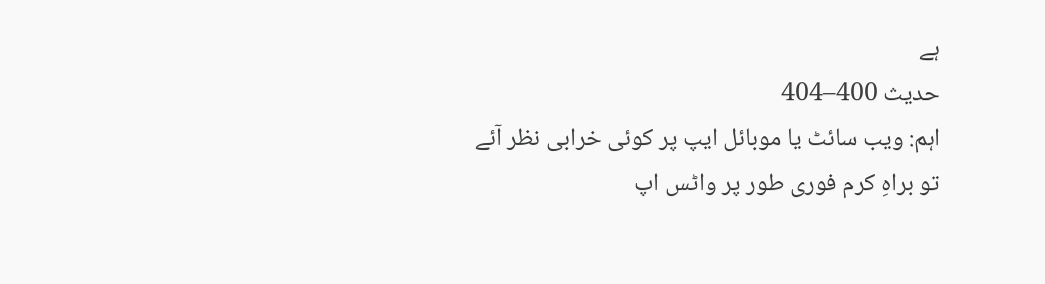ہے
حدیث 400–404
اہم: ویب سائٹ یا موبائل ایپ پر کوئی خرابی نظر آئے تو براہِ کرم فوری طور پر واٹس اپ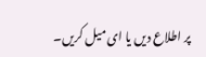پر اطلاع دیں یا ای میل کریں۔